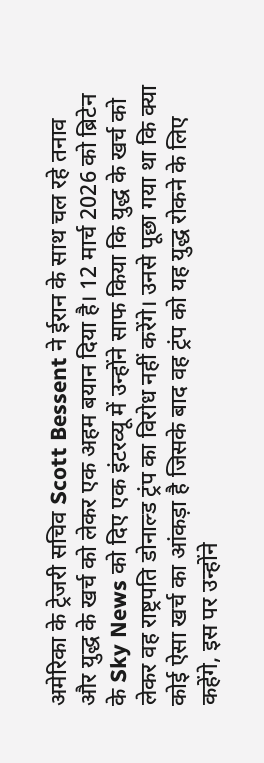अमेरिका के ट्रेजरी सचिव Scott Bessent ने ईरान के साथ चल रहे तनाव और युद्ध के खर्च को लेकर एक अहम बयान दिया है। 12 मार्च 2026 को ब्रिटेन के Sky News को दिए एक इंटरव्यू में उन्होंने साफ किया कि युद्ध के खर्च को लेकर वह राष्ट्रपति डोनाल्ड ट्रंप का विरोध नहीं करेंगे। उनसे पूछा गया था कि क्या कोई ऐसा खर्च का आंकड़ा है जिसके बाद वह ट्रंप को यह युद्ध रोकने के लिए कहेंगे, इस पर उन्होंने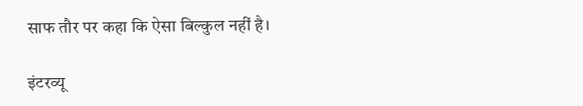साफ तौर पर कहा कि ऐसा बिल्कुल नहीं है।

इंटरव्यू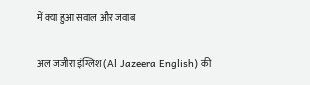में क्या हुआ सवाल और जवाब

अल जजीरा इंग्लिश (Al Jazeera English) की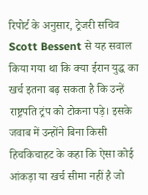रिपोर्ट के अनुसार, ट्रेजरी सचिव Scott Bessent से यह सवाल किया गया था कि क्या ईरान युद्ध का खर्च इतना बढ़ सकता है कि उन्हें राष्ट्रपति ट्रंप को टोकना पड़े। इसके जवाब में उन्होंने बिना किसी हिचकिचाहट के कहा कि ऐसा कोई आंकड़ा या खर्च सीमा नहीं है जो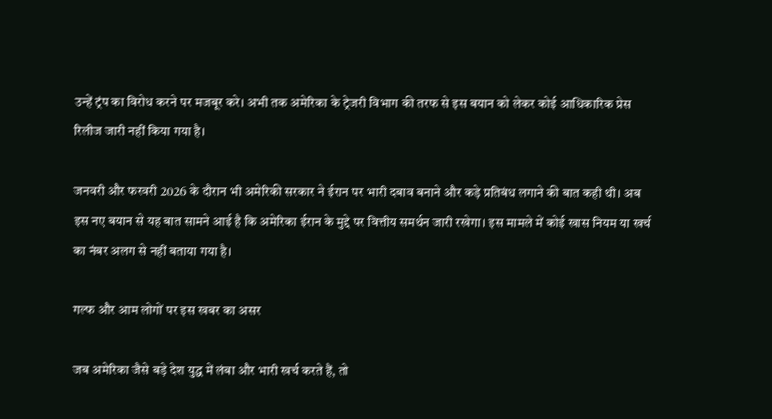उन्हें ट्रंप का विरोध करने पर मजबूर करे। अभी तक अमेरिका के ट्रेजरी विभाग की तरफ से इस बयान को लेकर कोई आधिकारिक प्रेस रिलीज जारी नहीं किया गया है।

जनवरी और फरवरी 2026 के दौरान भी अमेरिकी सरकार ने ईरान पर भारी दबाव बनाने और कड़े प्रतिबंध लगाने की बात कही थी। अब इस नए बयान से यह बात सामने आई है कि अमेरिका ईरान के मुद्दे पर वित्तीय समर्थन जारी रखेगा। इस मामले में कोई खास नियम या खर्च का नंबर अलग से नहीं बताया गया है।

गल्फ और आम लोगों पर इस खबर का असर

जब अमेरिका जैसे बड़े देश युद्ध में लंबा और भारी खर्च करते हैं, तो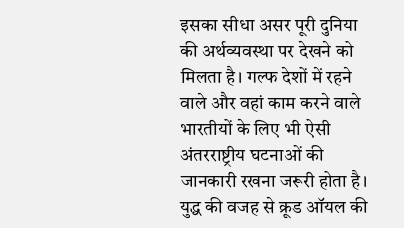इसका सीधा असर पूरी दुनिया की अर्थव्यवस्था पर देखने को मिलता है। गल्फ देशों में रहने वाले और वहां काम करने वाले भारतीयों के लिए भी ऐसी अंतरराष्ट्रीय घटनाओं की जानकारी रखना जरूरी होता है। युद्ध की वजह से क्रूड ऑयल की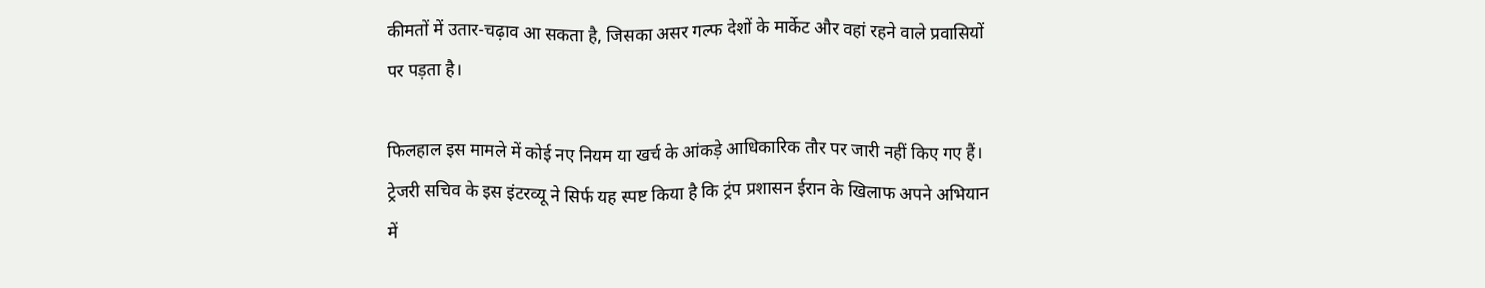कीमतों में उतार-चढ़ाव आ सकता है, जिसका असर गल्फ देशों के मार्केट और वहां रहने वाले प्रवासियों पर पड़ता है।

फिलहाल इस मामले में कोई नए नियम या खर्च के आंकड़े आधिकारिक तौर पर जारी नहीं किए गए हैं। ट्रेजरी सचिव के इस इंटरव्यू ने सिर्फ यह स्पष्ट किया है कि ट्रंप प्रशासन ईरान के खिलाफ अपने अभियान में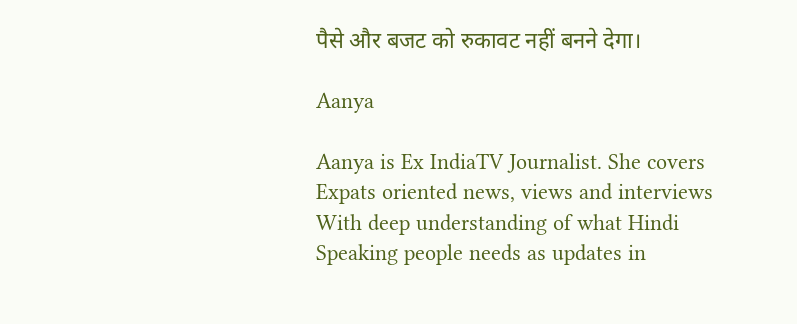पैसे और बजट को रुकावट नहीं बनने देगा।

Aanya

Aanya is Ex IndiaTV Journalist. She covers Expats oriented news, views and interviews With deep understanding of what Hindi Speaking people needs as updates in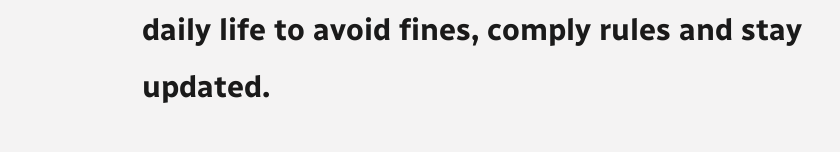daily life to avoid fines, comply rules and stay updated.